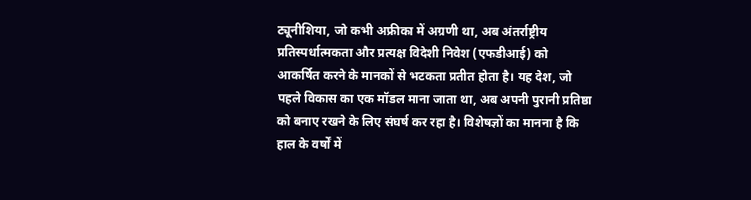ट्यूनीशिया, जो कभी अफ्रीका में अग्रणी था, अब अंतर्राष्ट्रीय प्रतिस्पर्धात्मकता और प्रत्यक्ष विदेशी निवेश (एफडीआई) को आकर्षित करने के मानकों से भटकता प्रतीत होता है। यह देश, जो पहले विकास का एक मॉडल माना जाता था, अब अपनी पुरानी प्रतिष्ठा को बनाए रखने के लिए संघर्ष कर रहा है। विशेषज्ञों का मानना है कि हाल के वर्षों में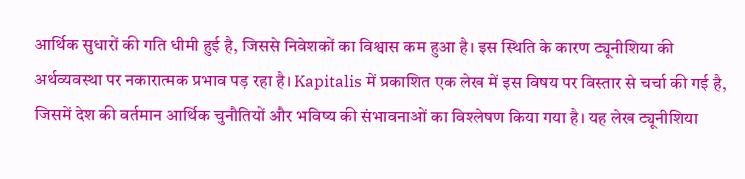आर्थिक सुधारों की गति धीमी हुई है, जिससे निवेशकों का विश्वास कम हुआ है। इस स्थिति के कारण ट्यूनीशिया की अर्थव्यवस्था पर नकारात्मक प्रभाव पड़ रहा है। Kapitalis में प्रकाशित एक लेख में इस विषय पर विस्तार से चर्चा की गई है, जिसमें देश की वर्तमान आर्थिक चुनौतियों और भविष्य की संभावनाओं का विश्लेषण किया गया है। यह लेख ट्यूनीशिया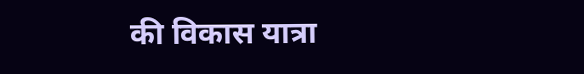की विकास यात्रा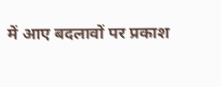में आए बदलावों पर प्रकाश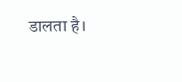डालता है।